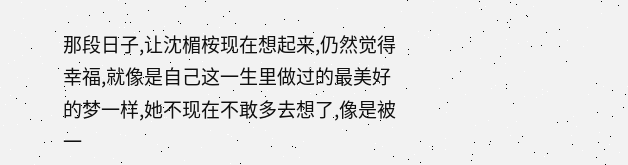那段日子,让沈楣桉现在想起来,仍然觉得幸福,就像是自己这一生里做过的最美好的梦一样,她不现在不敢多去想了,像是被一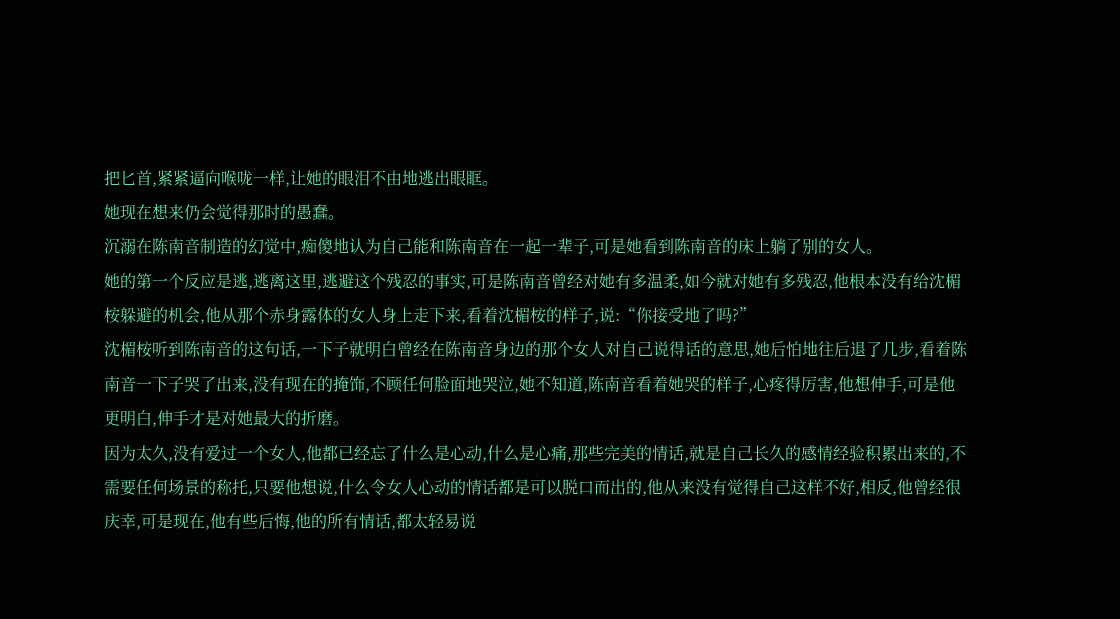把匕首,紧紧逼向喉咙一样,让她的眼泪不由地逃出眼眶。
她现在想来仍会觉得那时的愚蠢。
沉溺在陈南音制造的幻觉中,痴傻地认为自己能和陈南音在一起一辈子,可是她看到陈南音的床上躺了别的女人。
她的第一个反应是逃,逃离这里,逃避这个残忍的事实,可是陈南音曾经对她有多温柔,如今就对她有多残忍,他根本没有给沈楣桉躲避的机会,他从那个赤身露体的女人身上走下来,看着沈楣桉的样子,说:“你接受地了吗?”
沈楣桉听到陈南音的这句话,一下子就明白曾经在陈南音身边的那个女人对自己说得话的意思,她后怕地往后退了几步,看着陈南音一下子哭了出来,没有现在的掩饰,不顾任何脸面地哭泣,她不知道,陈南音看着她哭的样子,心疼得厉害,他想伸手,可是他更明白,伸手才是对她最大的折磨。
因为太久,没有爱过一个女人,他都已经忘了什么是心动,什么是心痛,那些完美的情话,就是自己长久的感情经验积累出来的,不需要任何场景的称托,只要他想说,什么令女人心动的情话都是可以脱口而出的,他从来没有觉得自己这样不好,相反,他曾经很庆幸,可是现在,他有些后悔,他的所有情话,都太轻易说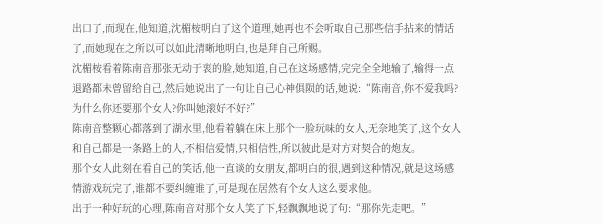出口了,而现在,他知道,沈楣桉明白了这个道理,她再也不会听取自己那些信手拈来的情话了,而她现在之所以可以如此清晰地明白,也是拜自己所赐。
沈楣桉看着陈南音那张无动于衷的脸,她知道,自己在这场感情,完完全全地输了,输得一点退路都未曾留给自己,然后她说出了一句让自己心神俱陨的话,她说:“陈南音,你不爱我吗?为什么你还要那个女人?你叫她滚好不好?”
陈南音整颗心都落到了湖水里,他看着躺在床上那个一脸玩味的女人,无奈地笑了,这个女人和自己都是一条路上的人,不相信爱情,只相信性,所以彼此是对方对契合的炮友。
那个女人此刻在看自己的笑话,他一直谈的女朋友,都明白的很,遇到这种情况,就是这场感情游戏玩完了,谁都不要纠缠谁了,可是现在居然有个女人这么要求他。
出于一种好玩的心理,陈南音对那个女人笑了下,轻飘飘地说了句:“那你先走吧。”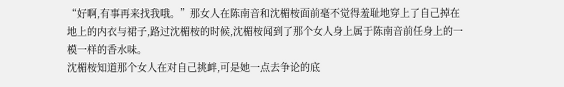“好啊,有事再来找我哦。”那女人在陈南音和沈楣桉面前毫不觉得羞耻地穿上了自己掉在地上的内衣与裙子,路过沈楣桉的时候,沈楣桉闻到了那个女人身上属于陈南音前任身上的一模一样的香水味。
沈楣桉知道那个女人在对自己挑衅,可是她一点去争论的底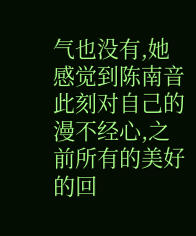气也没有,她感觉到陈南音此刻对自己的漫不经心,之前所有的美好的回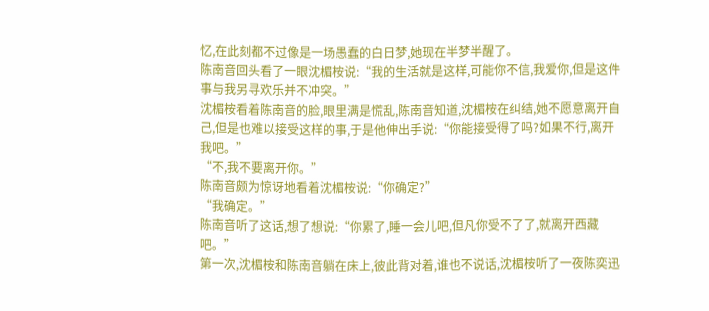忆,在此刻都不过像是一场愚蠢的白日梦,她现在半梦半醒了。
陈南音回头看了一眼沈楣桉说:“我的生活就是这样,可能你不信,我爱你,但是这件事与我另寻欢乐并不冲突。”
沈楣桉看着陈南音的脸,眼里满是慌乱,陈南音知道,沈楣桉在纠结,她不愿意离开自己,但是也难以接受这样的事,于是他伸出手说:“你能接受得了吗?如果不行,离开我吧。”
“不,我不要离开你。”
陈南音颇为惊讶地看着沈楣桉说:“你确定?”
“我确定。”
陈南音听了这话,想了想说:“你累了,睡一会儿吧,但凡你受不了了,就离开西藏吧。”
第一次,沈楣桉和陈南音躺在床上,彼此背对着,谁也不说话,沈楣桉听了一夜陈奕迅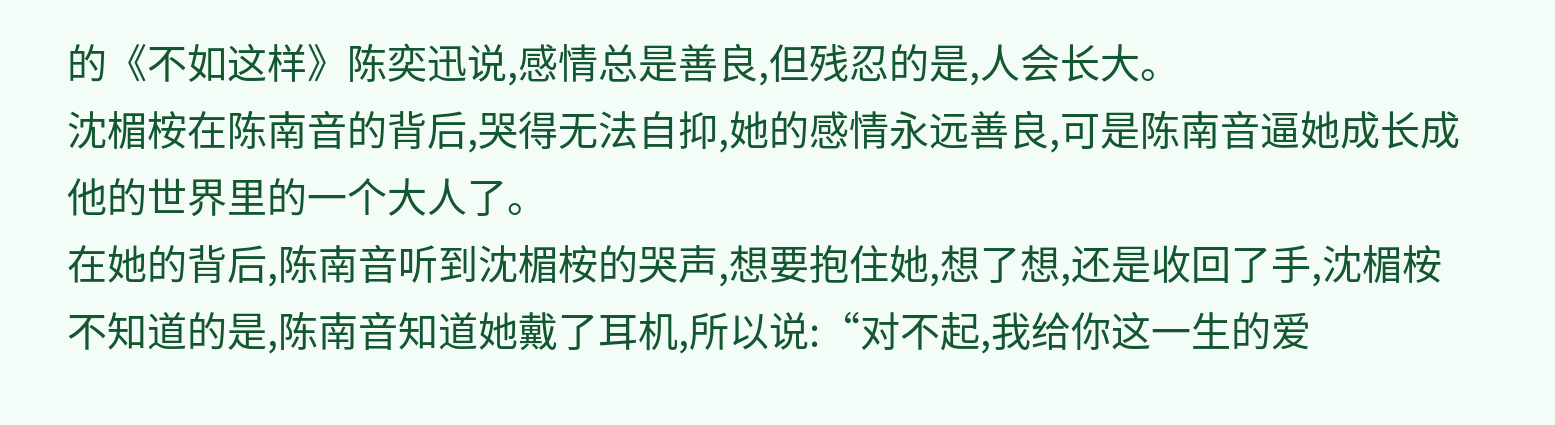的《不如这样》陈奕迅说,感情总是善良,但残忍的是,人会长大。
沈楣桉在陈南音的背后,哭得无法自抑,她的感情永远善良,可是陈南音逼她成长成他的世界里的一个大人了。
在她的背后,陈南音听到沈楣桉的哭声,想要抱住她,想了想,还是收回了手,沈楣桉不知道的是,陈南音知道她戴了耳机,所以说:“对不起,我给你这一生的爱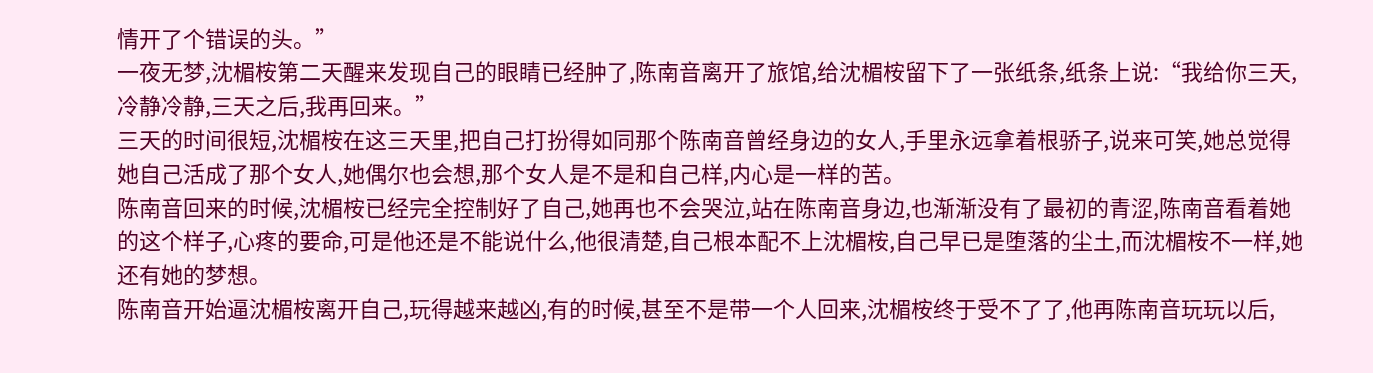情开了个错误的头。”
一夜无梦,沈楣桉第二天醒来发现自己的眼睛已经肿了,陈南音离开了旅馆,给沈楣桉留下了一张纸条,纸条上说:“我给你三天,冷静冷静,三天之后,我再回来。”
三天的时间很短,沈楣桉在这三天里,把自己打扮得如同那个陈南音曾经身边的女人,手里永远拿着根骄子,说来可笑,她总觉得她自己活成了那个女人,她偶尔也会想,那个女人是不是和自己样,内心是一样的苦。
陈南音回来的时候,沈楣桉已经完全控制好了自己,她再也不会哭泣,站在陈南音身边,也渐渐没有了最初的青涩,陈南音看着她的这个样子,心疼的要命,可是他还是不能说什么,他很清楚,自己根本配不上沈楣桉,自己早已是堕落的尘土,而沈楣桉不一样,她还有她的梦想。
陈南音开始逼沈楣桉离开自己,玩得越来越凶,有的时候,甚至不是带一个人回来,沈楣桉终于受不了了,他再陈南音玩玩以后,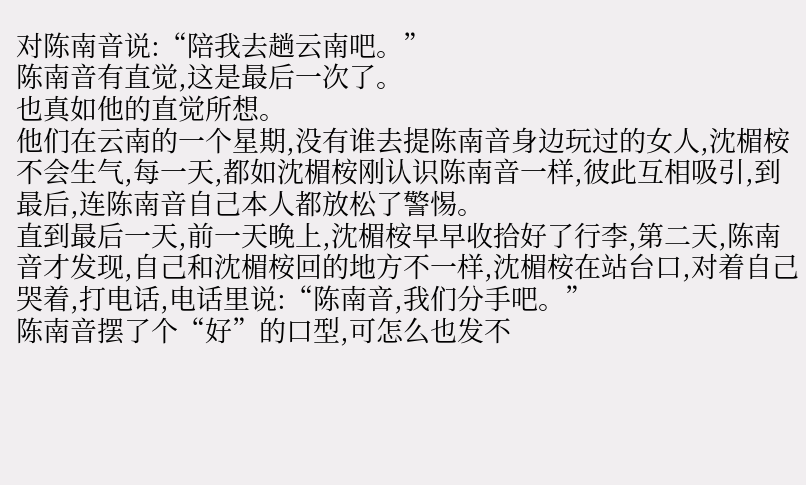对陈南音说:“陪我去趟云南吧。”
陈南音有直觉,这是最后一次了。
也真如他的直觉所想。
他们在云南的一个星期,没有谁去提陈南音身边玩过的女人,沈楣桉不会生气,每一天,都如沈楣桉刚认识陈南音一样,彼此互相吸引,到最后,连陈南音自己本人都放松了警惕。
直到最后一天,前一天晚上,沈楣桉早早收拾好了行李,第二天,陈南音才发现,自己和沈楣桉回的地方不一样,沈楣桉在站台口,对着自己哭着,打电话,电话里说:“陈南音,我们分手吧。”
陈南音摆了个“好”的口型,可怎么也发不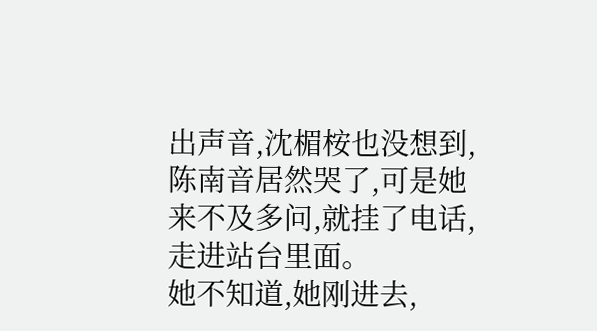出声音,沈楣桉也没想到,陈南音居然哭了,可是她来不及多问,就挂了电话,走进站台里面。
她不知道,她刚进去,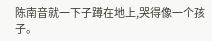陈南音就一下子蹲在地上,哭得像一个孩子。